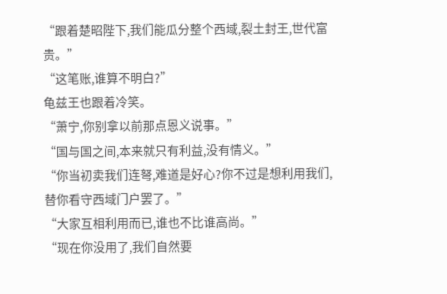“跟着楚昭陛下,我们能瓜分整个西域,裂土封王,世代富贵。”
“这笔账,谁算不明白?”
龟兹王也跟着冷笑。
“萧宁,你别拿以前那点恩义说事。”
“国与国之间,本来就只有利益,没有情义。”
“你当初卖我们连弩,难道是好心?你不过是想利用我们,替你看守西域门户罢了。”
“大家互相利用而已,谁也不比谁高尚。”
“现在你没用了,我们自然要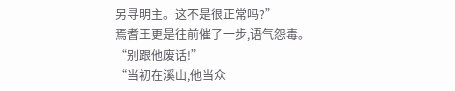另寻明主。这不是很正常吗?”
焉耆王更是往前催了一步,语气怨毒。
“别跟他废话!”
“当初在溪山,他当众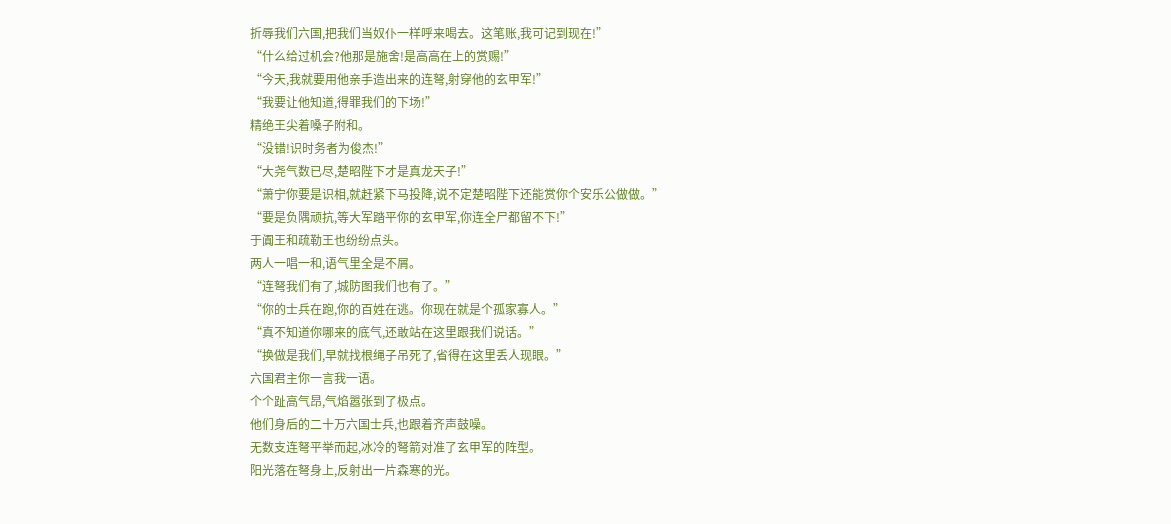折辱我们六国,把我们当奴仆一样呼来喝去。这笔账,我可记到现在!”
“什么给过机会?他那是施舍!是高高在上的赏赐!”
“今天,我就要用他亲手造出来的连弩,射穿他的玄甲军!”
“我要让他知道,得罪我们的下场!”
精绝王尖着嗓子附和。
“没错!识时务者为俊杰!”
“大尧气数已尽,楚昭陛下才是真龙天子!”
“萧宁你要是识相,就赶紧下马投降,说不定楚昭陛下还能赏你个安乐公做做。”
“要是负隅顽抗,等大军踏平你的玄甲军,你连全尸都留不下!”
于阗王和疏勒王也纷纷点头。
两人一唱一和,语气里全是不屑。
“连弩我们有了,城防图我们也有了。”
“你的士兵在跑,你的百姓在逃。你现在就是个孤家寡人。”
“真不知道你哪来的底气,还敢站在这里跟我们说话。”
“换做是我们,早就找根绳子吊死了,省得在这里丢人现眼。”
六国君主你一言我一语。
个个趾高气昂,气焰嚣张到了极点。
他们身后的二十万六国士兵,也跟着齐声鼓噪。
无数支连弩平举而起,冰冷的弩箭对准了玄甲军的阵型。
阳光落在弩身上,反射出一片森寒的光。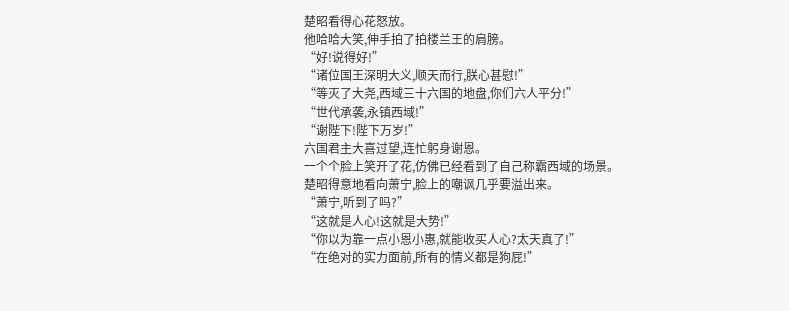楚昭看得心花怒放。
他哈哈大笑,伸手拍了拍楼兰王的肩膀。
“好!说得好!”
“诸位国王深明大义,顺天而行,朕心甚慰!”
“等灭了大尧,西域三十六国的地盘,你们六人平分!”
“世代承袭,永镇西域!”
“谢陛下!陛下万岁!”
六国君主大喜过望,连忙躬身谢恩。
一个个脸上笑开了花,仿佛已经看到了自己称霸西域的场景。
楚昭得意地看向萧宁,脸上的嘲讽几乎要溢出来。
“萧宁,听到了吗?”
“这就是人心!这就是大势!”
“你以为靠一点小恩小惠,就能收买人心?太天真了!”
“在绝对的实力面前,所有的情义都是狗屁!”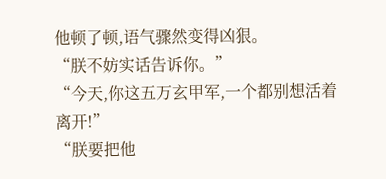他顿了顿,语气骤然变得凶狠。
“朕不妨实话告诉你。”
“今天,你这五万玄甲军,一个都别想活着离开!”
“朕要把他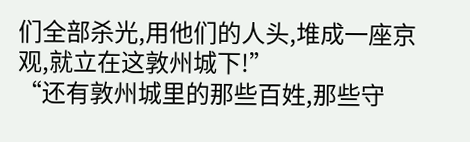们全部杀光,用他们的人头,堆成一座京观,就立在这敦州城下!”
“还有敦州城里的那些百姓,那些守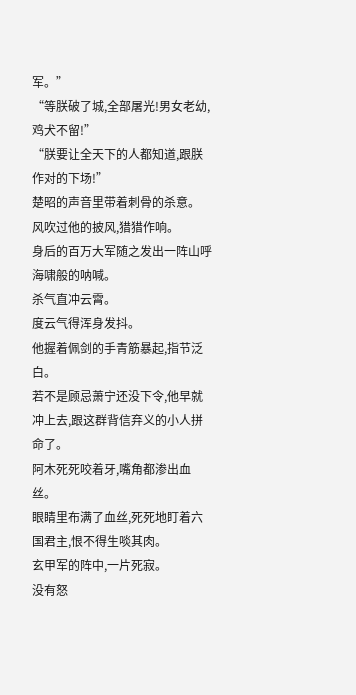军。”
“等朕破了城,全部屠光!男女老幼,鸡犬不留!”
“朕要让全天下的人都知道,跟朕作对的下场!”
楚昭的声音里带着刺骨的杀意。
风吹过他的披风,猎猎作响。
身后的百万大军随之发出一阵山呼海啸般的呐喊。
杀气直冲云霄。
度云气得浑身发抖。
他握着佩剑的手青筋暴起,指节泛白。
若不是顾忌萧宁还没下令,他早就冲上去,跟这群背信弃义的小人拼命了。
阿木死死咬着牙,嘴角都渗出血丝。
眼睛里布满了血丝,死死地盯着六国君主,恨不得生啖其肉。
玄甲军的阵中,一片死寂。
没有怒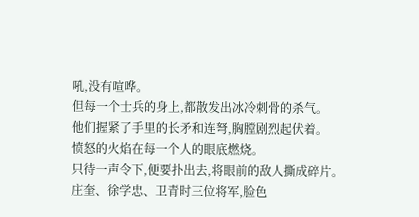吼,没有喧哗。
但每一个士兵的身上,都散发出冰冷刺骨的杀气。
他们握紧了手里的长矛和连弩,胸膛剧烈起伏着。
愤怒的火焰在每一个人的眼底燃烧。
只待一声令下,便要扑出去,将眼前的敌人撕成碎片。
庄奎、徐学忠、卫青时三位将军,脸色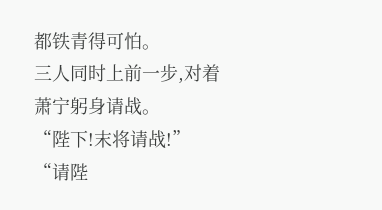都铁青得可怕。
三人同时上前一步,对着萧宁躬身请战。
“陛下!末将请战!”
“请陛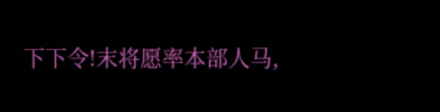下下令!末将愿率本部人马,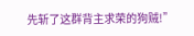先斩了这群背主求荣的狗贼!”